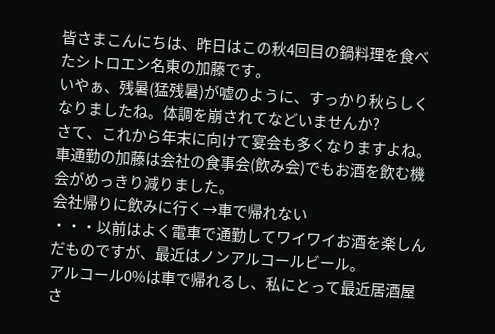皆さまこんにちは、昨日はこの秋4回目の鍋料理を食べたシトロエン名東の加藤です。
いやぁ、残暑(猛残暑)が嘘のように、すっかり秋らしくなりましたね。体調を崩されてなどいませんか?
さて、これから年末に向けて宴会も多くなりますよね。車通勤の加藤は会社の食事会(飲み会)でもお酒を飲む機会がめっきり減りました。
会社帰りに飲みに行く→車で帰れない
・・・以前はよく電車で通勤してワイワイお酒を楽しんだものですが、最近はノンアルコールビール。
アルコール0%は車で帰れるし、私にとって最近居酒屋さ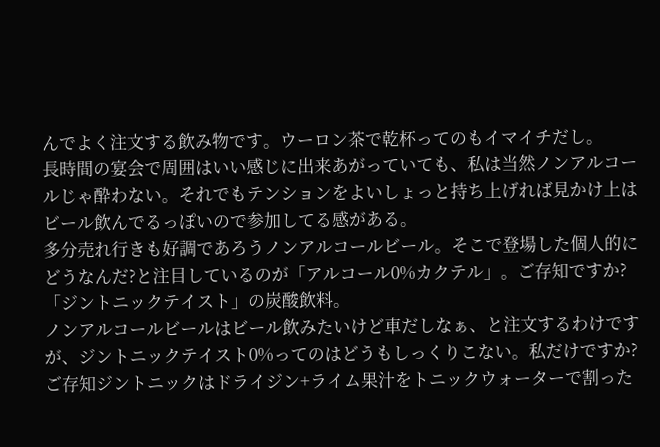んでよく注文する飲み物です。ウーロン茶で乾杯ってのもイマイチだし。
長時間の宴会で周囲はいい感じに出来あがっていても、私は当然ノンアルコールじゃ酔わない。それでもテンションをよいしょっと持ち上げれば見かけ上はビール飲んでるっぽいので参加してる感がある。
多分売れ行きも好調であろうノンアルコールビール。そこで登場した個人的にどうなんだ?と注目しているのが「アルコール0%カクテル」。ご存知ですか?「ジントニックテイスト」の炭酸飲料。
ノンアルコールビールはビール飲みたいけど車だしなぁ、と注文するわけですが、ジントニックテイスト0%ってのはどうもしっくりこない。私だけですか?
ご存知ジントニックはドライジン+ライム果汁をトニックウォーターで割った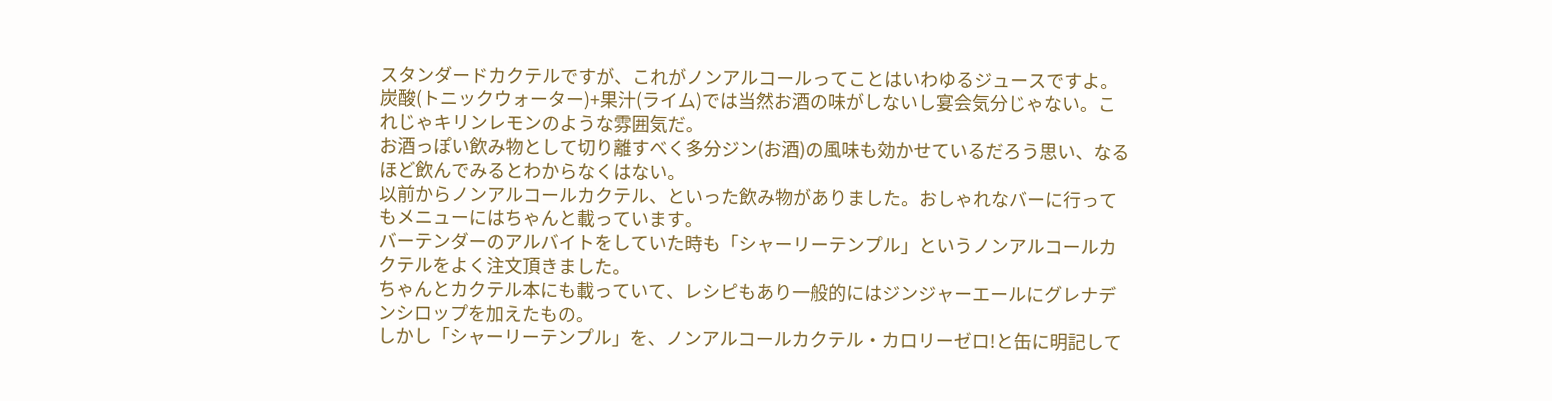スタンダードカクテルですが、これがノンアルコールってことはいわゆるジュースですよ。
炭酸(トニックウォーター)+果汁(ライム)では当然お酒の味がしないし宴会気分じゃない。これじゃキリンレモンのような雰囲気だ。
お酒っぽい飲み物として切り離すべく多分ジン(お酒)の風味も効かせているだろう思い、なるほど飲んでみるとわからなくはない。
以前からノンアルコールカクテル、といった飲み物がありました。おしゃれなバーに行ってもメニューにはちゃんと載っています。
バーテンダーのアルバイトをしていた時も「シャーリーテンプル」というノンアルコールカクテルをよく注文頂きました。
ちゃんとカクテル本にも載っていて、レシピもあり一般的にはジンジャーエールにグレナデンシロップを加えたもの。
しかし「シャーリーテンプル」を、ノンアルコールカクテル・カロリーゼロ!と缶に明記して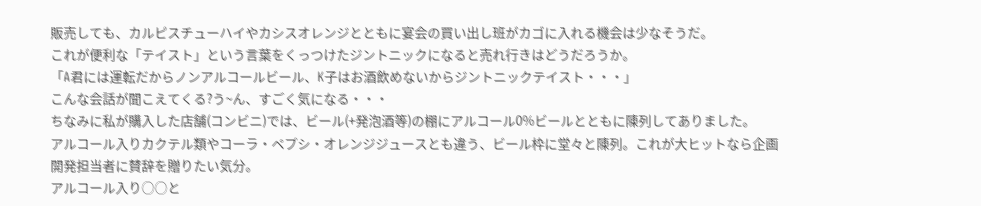販売しても、カルピスチューハイやカシスオレンジとともに宴会の買い出し班がカゴに入れる機会は少なそうだ。
これが便利な「テイスト」という言葉をくっつけたジントニックになると売れ行きはどうだろうか。
「A君には運転だからノンアルコールビール、K子はお酒飲めないからジントニックテイスト・・・」
こんな会話が聞こえてくる?う~ん、すごく気になる・・・
ちなみに私が購入した店舗(コンビニ)では、ビール(+発泡酒等)の棚にアルコール0%ビールとともに陳列してありました。
アルコール入りカクテル類やコーラ・ペプシ・オレンジジュースとも違う、ビール枠に堂々と陳列。これが大ヒットなら企画開発担当者に賛辞を贈りたい気分。
アルコール入り○○と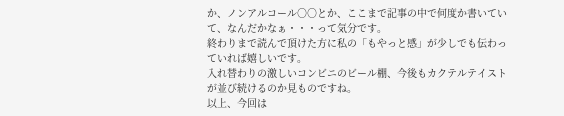か、ノンアルコール○○とか、ここまで記事の中で何度か書いていて、なんだかなぁ・・・って気分です。
終わりまで読んで頂けた方に私の「もやっと感」が少しでも伝わっていれば嬉しいです。
入れ替わりの激しいコンビニのビール棚、今後もカクテルテイストが並び続けるのか見ものですね。
以上、今回は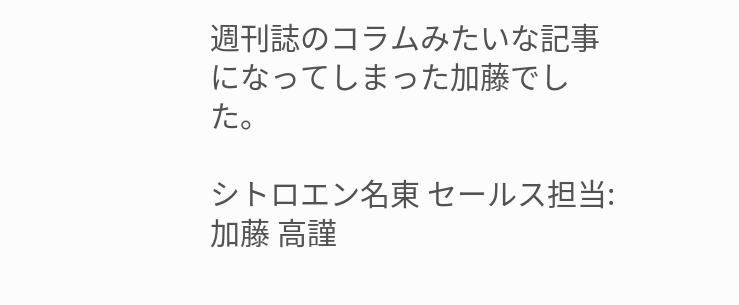週刊誌のコラムみたいな記事になってしまった加藤でした。

シトロエン名東 セールス担当:加藤 高謹